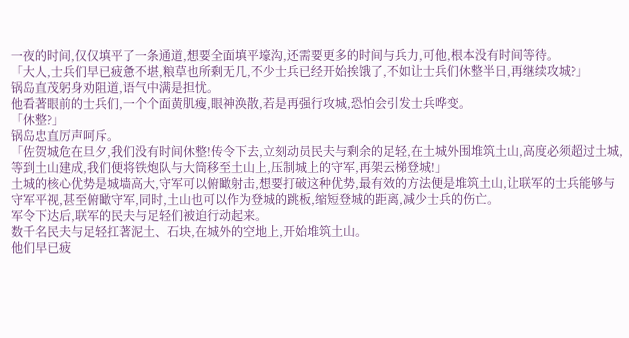一夜的时间,仅仅填平了一条通道,想要全面填平壕沟,还需要更多的时间与兵力,可他,根本没有时间等待。
「大人,士兵们早已疲惫不堪,粮草也所剩无几,不少士兵已经开始挨饿了,不如让士兵们休整半日,再继续攻城?」
锅岛直茂躬身劝阻道,语气中满是担忧。
他看著眼前的士兵们,一个个面黄肌瘦,眼神涣散,若是再强行攻城,恐怕会引发士兵哗变。
「休整?」
锅岛忠直厉声呵斥。
「佐贺城危在旦夕,我们没有时间休整!传令下去,立刻动员民夫与剩余的足轻,在土城外围堆筑土山,高度必须超过土城,等到土山建成,我们便将铁炮队与大筒移至土山上,压制城上的守军,再架云梯登城!」
土城的核心优势是城墙高大,守军可以俯瞰射击,想要打破这种优势,最有效的方法便是堆筑土山,让联军的士兵能够与守军平视,甚至俯瞰守军,同时,土山也可以作为登城的跳板,缩短登城的距离,减少士兵的伤亡。
军令下达后,联军的民夫与足轻们被迫行动起来。
数千名民夫与足轻扛著泥土、石块,在城外的空地上,开始堆筑土山。
他们早已疲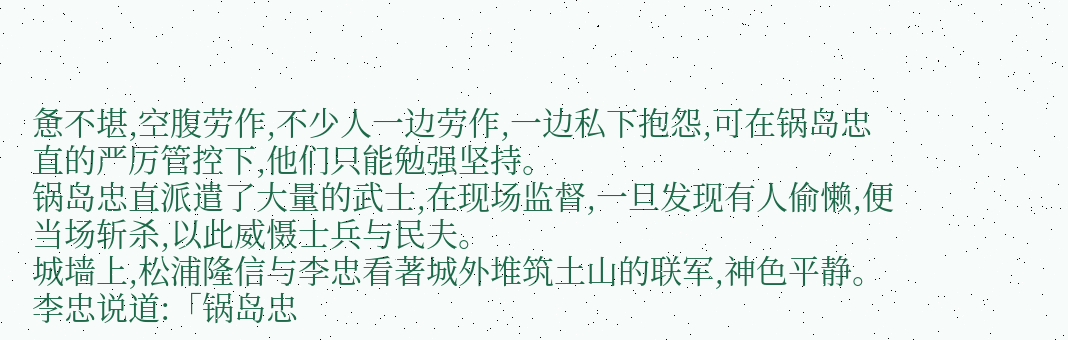惫不堪,空腹劳作,不少人一边劳作,一边私下抱怨,可在锅岛忠直的严厉管控下,他们只能勉强坚持。
锅岛忠直派遣了大量的武士,在现场监督,一旦发现有人偷懒,便当场斩杀,以此威慑士兵与民夫。
城墙上,松浦隆信与李忠看著城外堆筑土山的联军,神色平静。
李忠说道:「锅岛忠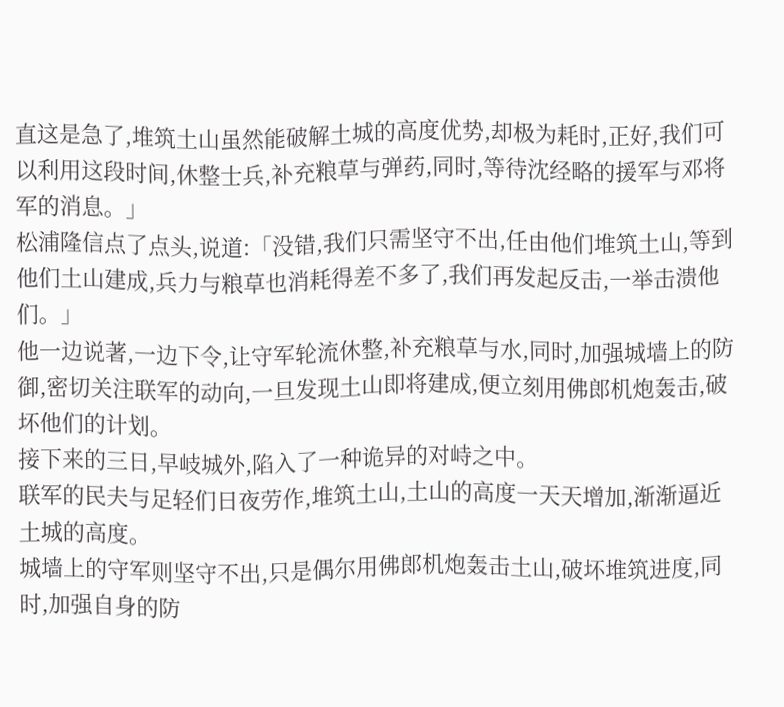直这是急了,堆筑土山虽然能破解土城的高度优势,却极为耗时,正好,我们可以利用这段时间,休整士兵,补充粮草与弹药,同时,等待沈经略的援军与邓将军的消息。」
松浦隆信点了点头,说道:「没错,我们只需坚守不出,任由他们堆筑土山,等到他们土山建成,兵力与粮草也消耗得差不多了,我们再发起反击,一举击溃他们。」
他一边说著,一边下令,让守军轮流休整,补充粮草与水,同时,加强城墙上的防御,密切关注联军的动向,一旦发现土山即将建成,便立刻用佛郎机炮轰击,破坏他们的计划。
接下来的三日,早岐城外,陷入了一种诡异的对峙之中。
联军的民夫与足轻们日夜劳作,堆筑土山,土山的高度一天天增加,渐渐逼近土城的高度。
城墙上的守军则坚守不出,只是偶尔用佛郎机炮轰击土山,破坏堆筑进度,同时,加强自身的防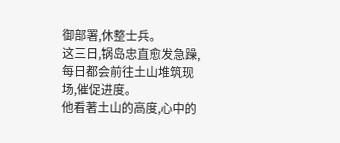御部署,休整士兵。
这三日,锅岛忠直愈发急躁,每日都会前往土山堆筑现场,催促进度。
他看著土山的高度,心中的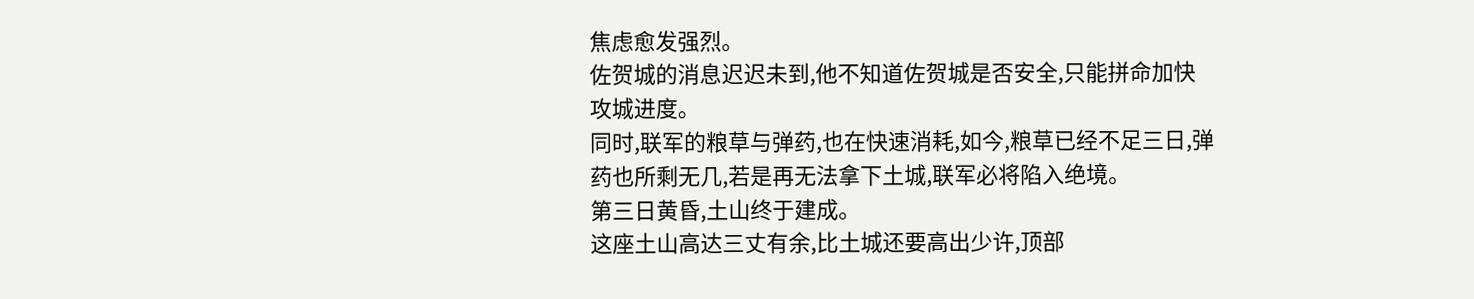焦虑愈发强烈。
佐贺城的消息迟迟未到,他不知道佐贺城是否安全,只能拼命加快攻城进度。
同时,联军的粮草与弹药,也在快速消耗,如今,粮草已经不足三日,弹药也所剩无几,若是再无法拿下土城,联军必将陷入绝境。
第三日黄昏,土山终于建成。
这座土山高达三丈有余,比土城还要高出少许,顶部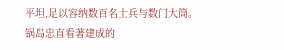平坦,足以容纳数百名士兵与数门大筒。
锅岛忠直看著建成的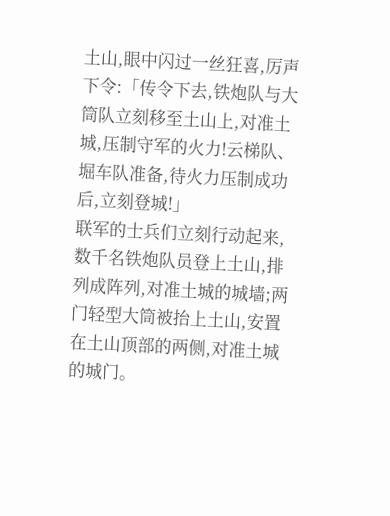土山,眼中闪过一丝狂喜,厉声下令:「传令下去,铁炮队与大筒队立刻移至土山上,对准土城,压制守军的火力!云梯队、堀车队准备,待火力压制成功后,立刻登城!」
联军的士兵们立刻行动起来,数千名铁炮队员登上土山,排列成阵列,对准土城的城墙;两门轻型大筒被抬上土山,安置在土山顶部的两侧,对准土城的城门。